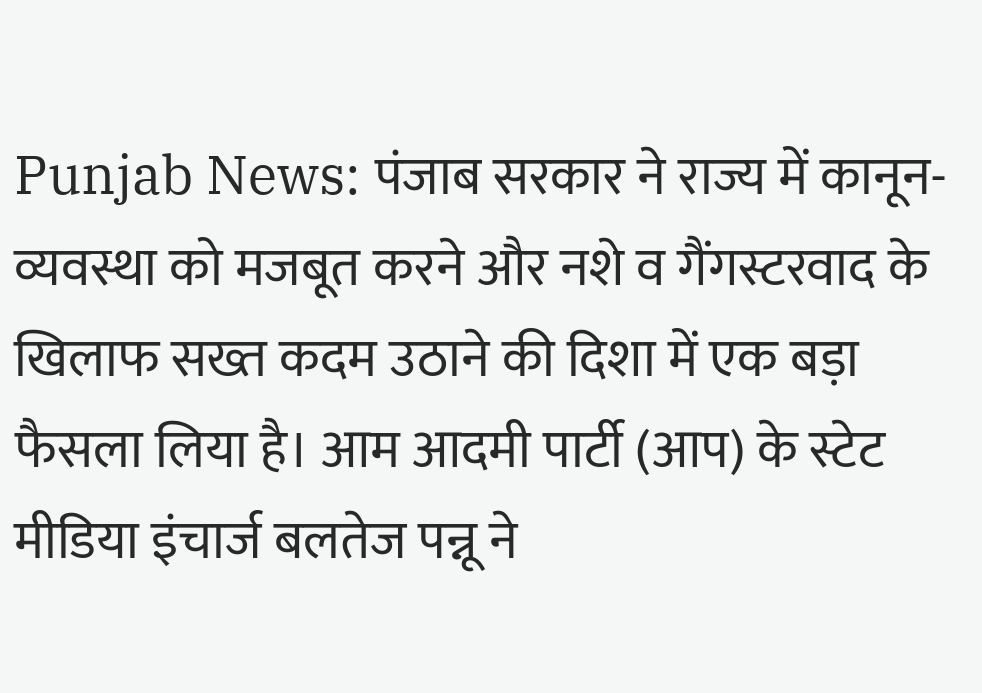Punjab News: पंजाब सरकार ने राज्य में कानून-व्यवस्था को मजबूत करने और नशे व गैंगस्टरवाद के खिलाफ सख्त कदम उठाने की दिशा में एक बड़ा फैसला लिया है। आम आदमी पार्टी (आप) के स्टेट मीडिया इंचार्ज बलतेज पन्नू ने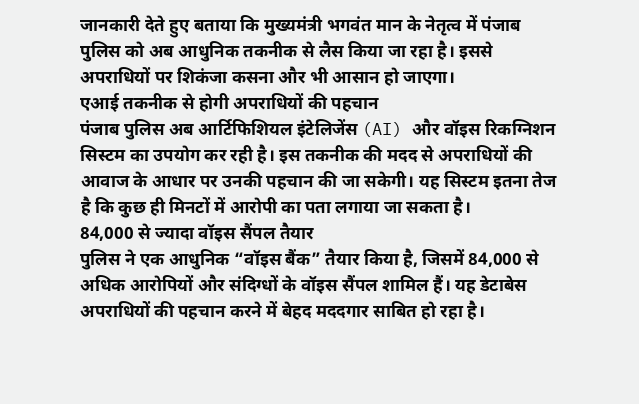जानकारी देते हुए बताया कि मुख्यमंत्री भगवंत मान के नेतृत्व में पंजाब पुलिस को अब आधुनिक तकनीक से लैस किया जा रहा है। इससे अपराधियों पर शिकंजा कसना और भी आसान हो जाएगा।
एआई तकनीक से होगी अपराधियों की पहचान
पंजाब पुलिस अब आर्टिफिशियल इंटेलिजेंस (AI) और वॉइस रिकग्निशन सिस्टम का उपयोग कर रही है। इस तकनीक की मदद से अपराधियों की आवाज के आधार पर उनकी पहचान की जा सकेगी। यह सिस्टम इतना तेज है कि कुछ ही मिनटों में आरोपी का पता लगाया जा सकता है।
84,000 से ज्यादा वॉइस सैंपल तैयार
पुलिस ने एक आधुनिक “वॉइस बैंक” तैयार किया है, जिसमें 84,000 से अधिक आरोपियों और संदिग्धों के वॉइस सैंपल शामिल हैं। यह डेटाबेस अपराधियों की पहचान करने में बेहद मददगार साबित हो रहा है।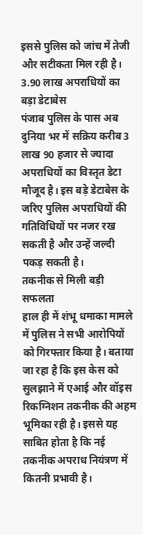इससे पुलिस को जांच में तेजी और सटीकता मिल रही है।
3.90 लाख अपराधियों का बड़ा डेटाबेस
पंजाब पुलिस के पास अब दुनिया भर में सक्रिय करीब 3 लाख 90 हजार से ज्यादा अपराधियों का विस्तृत डेटा मौजूद है। इस बड़े डेटाबेस के जरिए पुलिस अपराधियों की गतिविधियों पर नजर रख सकती है और उन्हें जल्दी पकड़ सकती है।
तकनीक से मिली बड़ी सफलता
हाल ही में शंभू धमाका मामले में पुलिस ने सभी आरोपियों को गिरफ्तार किया है। बताया जा रहा है कि इस केस को सुलझाने में एआई और वॉइस रिकग्निशन तकनीक की अहम भूमिका रही है। इससे यह साबित होता है कि नई तकनीक अपराध नियंत्रण में कितनी प्रभावी है।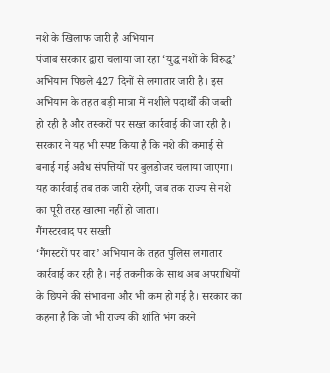नशे के खिलाफ जारी है अभियान
पंजाब सरकार द्वारा चलाया जा रहा ‘युद्ध नशों के विरुद्ध’ अभियान पिछले 427 दिनों से लगातार जारी है। इस अभियान के तहत बड़ी मात्रा में नशीले पदार्थों की जब्ती हो रही है और तस्करों पर सख्त कार्रवाई की जा रही है।
सरकार ने यह भी स्पष्ट किया है कि नशे की कमाई से बनाई गई अवैध संपत्तियों पर बुलडोजर चलाया जाएगा। यह कार्रवाई तब तक जारी रहेगी, जब तक राज्य से नशे का पूरी तरह खात्मा नहीं हो जाता।
गैंगस्टरवाद पर सख्ती
‘गैंगस्टरों पर वार’ अभियान के तहत पुलिस लगातार कार्रवाई कर रही है। नई तकनीक के साथ अब अपराधियों के छिपने की संभावना और भी कम हो गई है। सरकार का कहना है कि जो भी राज्य की शांति भंग करने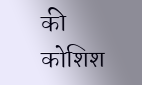की कोशिश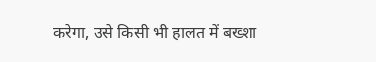करेगा, उसे किसी भी हालत में बख्शा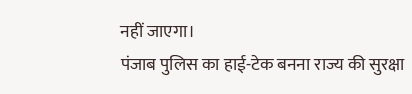नहीं जाएगा।
पंजाब पुलिस का हाई-टेक बनना राज्य की सुरक्षा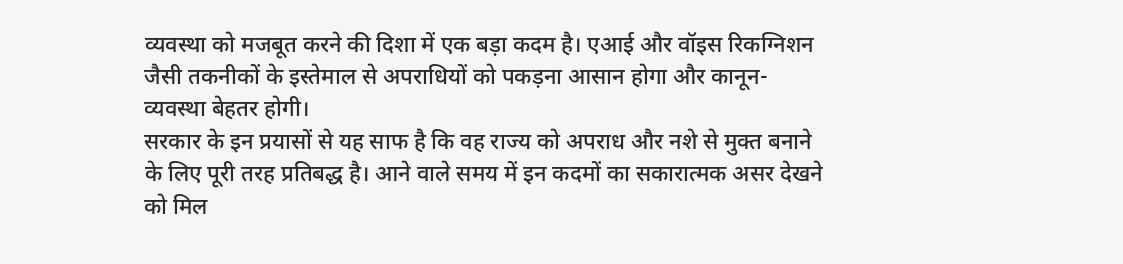व्यवस्था को मजबूत करने की दिशा में एक बड़ा कदम है। एआई और वॉइस रिकग्निशन जैसी तकनीकों के इस्तेमाल से अपराधियों को पकड़ना आसान होगा और कानून-व्यवस्था बेहतर होगी।
सरकार के इन प्रयासों से यह साफ है कि वह राज्य को अपराध और नशे से मुक्त बनाने के लिए पूरी तरह प्रतिबद्ध है। आने वाले समय में इन कदमों का सकारात्मक असर देखने को मिल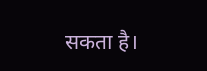सकता है।